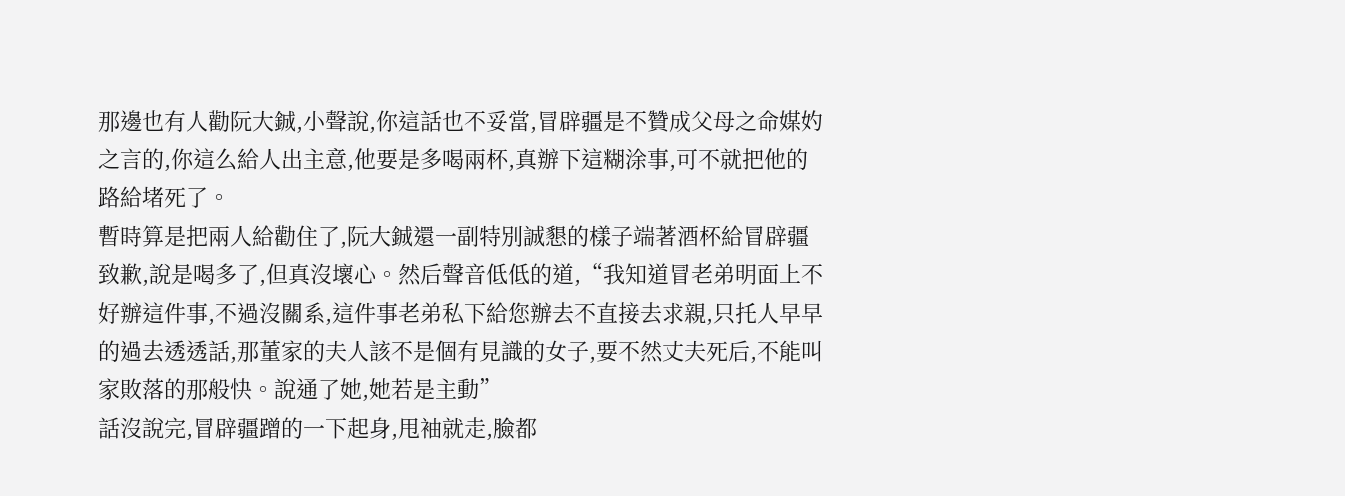那邊也有人勸阮大鋮,小聲說,你這話也不妥當,冒辟疆是不贊成父母之命媒妁之言的,你這么給人出主意,他要是多喝兩杯,真辦下這糊涂事,可不就把他的路給堵死了。
暫時算是把兩人給勸住了,阮大鋮還一副特別誠懇的樣子端著酒杯給冒辟疆致歉,說是喝多了,但真沒壞心。然后聲音低低的道,“我知道冒老弟明面上不好辦這件事,不過沒關系,這件事老弟私下給您辦去不直接去求親,只托人早早的過去透透話,那董家的夫人該不是個有見識的女子,要不然丈夫死后,不能叫家敗落的那般快。說通了她,她若是主動”
話沒說完,冒辟疆蹭的一下起身,甩袖就走,臉都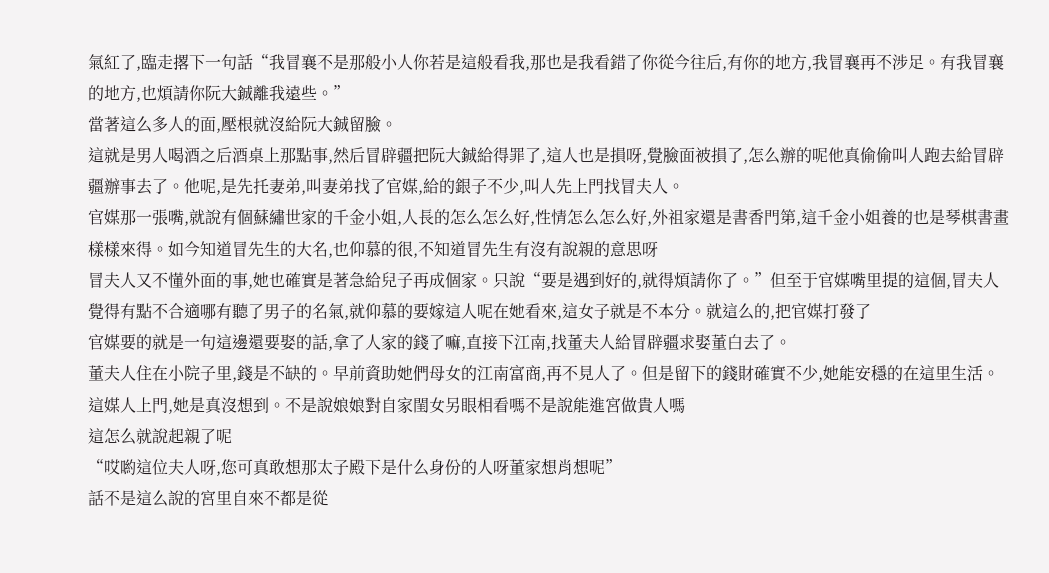氣紅了,臨走撂下一句話“我冒襄不是那般小人你若是這般看我,那也是我看錯了你從今往后,有你的地方,我冒襄再不涉足。有我冒襄的地方,也煩請你阮大鋮離我遠些。”
當著這么多人的面,壓根就沒給阮大鋮留臉。
這就是男人喝酒之后酒桌上那點事,然后冒辟疆把阮大鋮給得罪了,這人也是損呀,覺臉面被損了,怎么辦的呢他真偷偷叫人跑去給冒辟疆辦事去了。他呢,是先托妻弟,叫妻弟找了官媒,給的銀子不少,叫人先上門找冒夫人。
官媒那一張嘴,就說有個蘇繡世家的千金小姐,人長的怎么怎么好,性情怎么怎么好,外祖家還是書香門第,這千金小姐養的也是琴棋書畫樣樣來得。如今知道冒先生的大名,也仰慕的很,不知道冒先生有沒有說親的意思呀
冒夫人又不懂外面的事,她也確實是著急給兒子再成個家。只說“要是遇到好的,就得煩請你了。”但至于官媒嘴里提的這個,冒夫人覺得有點不合適哪有聽了男子的名氣,就仰慕的要嫁這人呢在她看來,這女子就是不本分。就這么的,把官媒打發了
官媒要的就是一句這邊還要娶的話,拿了人家的錢了嘛,直接下江南,找董夫人給冒辟疆求娶董白去了。
董夫人住在小院子里,錢是不缺的。早前資助她們母女的江南富商,再不見人了。但是留下的錢財確實不少,她能安穩的在這里生活。這媒人上門,她是真沒想到。不是說娘娘對自家閨女另眼相看嗎不是說能進宮做貴人嗎
這怎么就說起親了呢
“哎喲這位夫人呀,您可真敢想那太子殿下是什么身份的人呀董家想肖想呢”
話不是這么說的宮里自來不都是從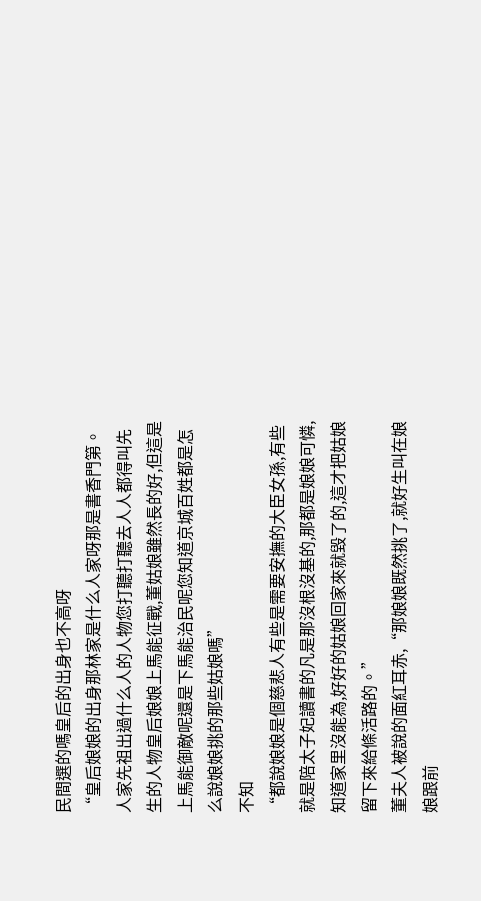民間選的嗎皇后的出身也不高呀
“皇后娘娘的出身那林家是什么人家呀那是書香門第。人家先祖出過什么人的人物您打聽打聽去人人都得叫先生的人物皇后娘娘上馬能征戰,董姑娘雖然長的好,但這是上馬能御敵呢還是下馬能治民呢您知道京城百姓都是怎么說娘娘挑的那些姑娘嗎”
不知
“都說娘娘是個慈悲人有些是需要安撫的大臣女孫,有些就是陪太子妃讀書的凡是那沒根沒基的,那都是娘娘可憐,知道家里沒能為,好好的姑娘回家來就毀了的,這才把姑娘留下來給條活路的。”
董夫人被說的面紅耳赤,“那娘娘既然挑了,就好生叫在娘娘跟前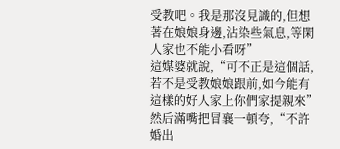受教吧。我是那沒見識的,但想著在娘娘身邊,沾染些氣息,等閑人家也不能小看呀”
這媒婆就說,“可不正是這個話,若不是受教娘娘跟前,如今能有這樣的好人家上你們家提親來”然后滿嘴把冒襄一頓夸,“不許婚出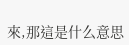來,那這是什么意思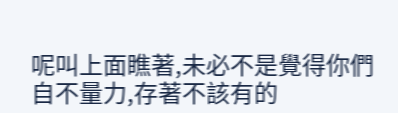呢叫上面瞧著,未必不是覺得你們自不量力,存著不該有的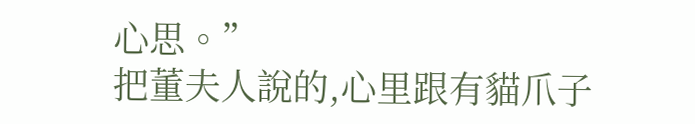心思。”
把董夫人說的,心里跟有貓爪子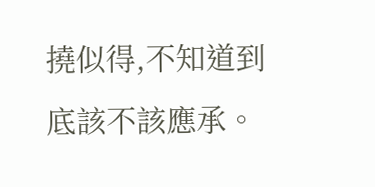撓似得,不知道到底該不該應承。